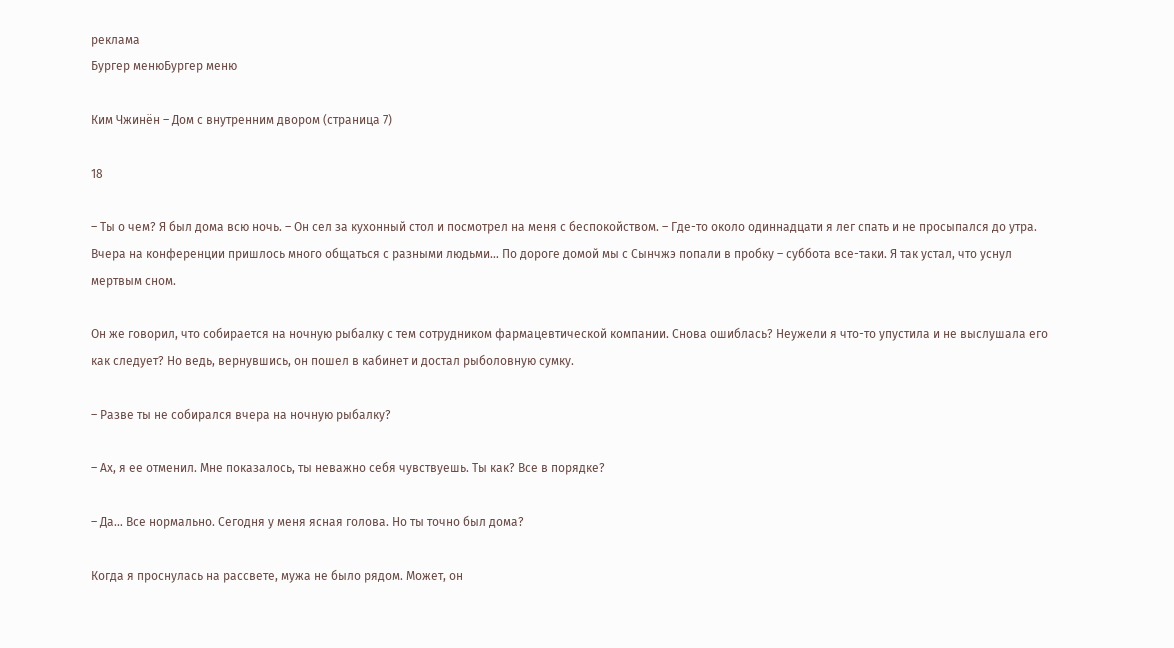реклама
Бургер менюБургер меню

Ким Чжинён – Дом с внутренним двором (страница 7)

18

– Ты о чем? Я был дома всю ночь. – Он сел за кухонный стол и посмотрел на меня с беспокойством. – Где-то около одиннадцати я лег спать и не просыпался до утра. Вчера на конференции пришлось много общаться с разными людьми… По дороге домой мы с Сынчжэ попали в пробку – суббота все-таки. Я так устал, что уснул мертвым сном.

Он же говорил, что собирается на ночную рыбалку с тем сотрудником фармацевтической компании. Снова ошиблась? Неужели я что-то упустила и не выслушала его как следует? Но ведь, вернувшись, он пошел в кабинет и достал рыболовную сумку.

– Разве ты не собирался вчера на ночную рыбалку?

– Ах, я ее отменил. Мне показалось, ты неважно себя чувствуешь. Ты как? Все в порядке?

– Да… Все нормально. Сегодня у меня ясная голова. Но ты точно был дома?

Когда я проснулась на рассвете, мужа не было рядом. Может, он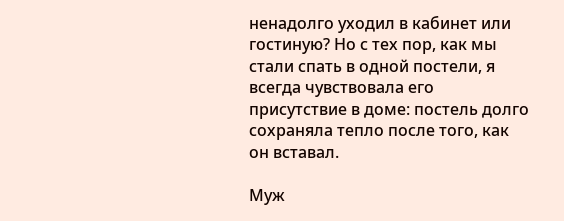ненадолго уходил в кабинет или гостиную? Но с тех пор, как мы стали спать в одной постели, я всегда чувствовала его присутствие в доме: постель долго сохраняла тепло после того, как он вставал.

Муж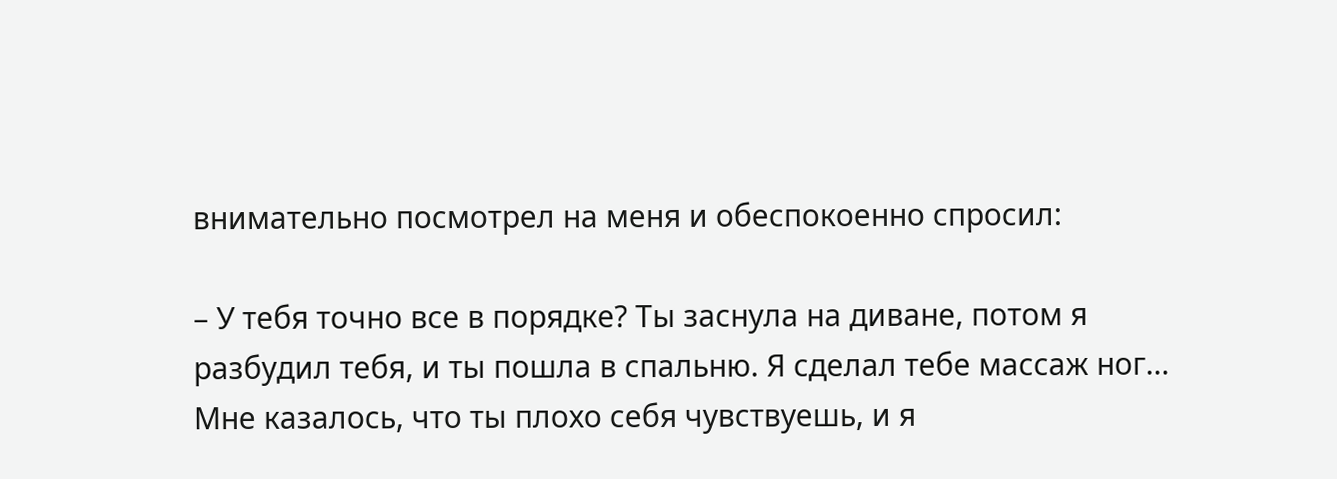внимательно посмотрел на меня и обеспокоенно спросил:

– У тебя точно все в порядке? Ты заснула на диване, потом я разбудил тебя, и ты пошла в спальню. Я сделал тебе массаж ног… Мне казалось, что ты плохо себя чувствуешь, и я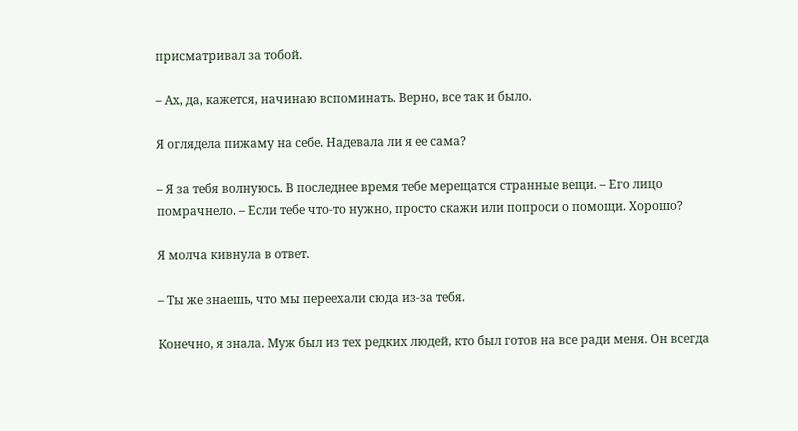присматривал за тобой.

– Ах, да, кажется, начинаю вспоминать. Верно, все так и было.

Я оглядела пижаму на себе. Надевала ли я ее сама?

– Я за тебя волнуюсь. В последнее время тебе мерещатся странные вещи. – Его лицо помрачнело. – Если тебе что-то нужно, просто скажи или попроси о помощи. Хорошо?

Я молча кивнула в ответ.

– Ты же знаешь, что мы переехали сюда из-за тебя.

Конечно, я знала. Муж был из тех редких людей, кто был готов на все ради меня. Он всегда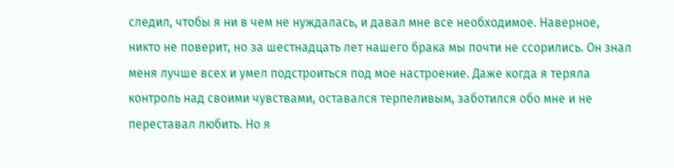следил, чтобы я ни в чем не нуждалась, и давал мне все необходимое. Наверное, никто не поверит, но за шестнадцать лет нашего брака мы почти не ссорились. Он знал меня лучше всех и умел подстроиться под мое настроение. Даже когда я теряла контроль над своими чувствами, оставался терпеливым, заботился обо мне и не переставал любить. Но я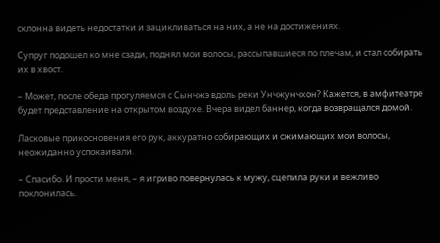склонна видеть недостатки и зацикливаться на них, а не на достижениях.

Супруг подошел ко мне сзади, поднял мои волосы, рассыпавшиеся по плечам, и стал собирать их в хвост.

– Может, после обеда прогуляемся с Сынчжэ вдоль реки Унчжунчхон? Кажется, в амфитеатре будет представление на открытом воздухе. Вчера видел баннер, когда возвращался домой.

Ласковые прикосновения его рук, аккуратно собирающих и сжимающих мои волосы, неожиданно успокаивали.

– Спасибо. И прости меня, – я игриво повернулась к мужу, сцепила руки и вежливо поклонилась.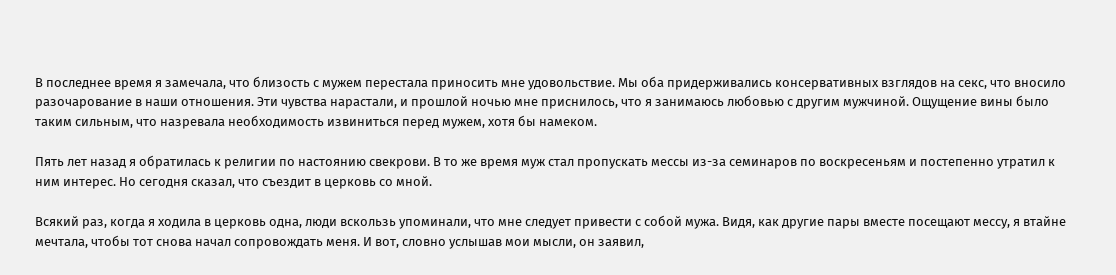В последнее время я замечала, что близость с мужем перестала приносить мне удовольствие. Мы оба придерживались консервативных взглядов на секс, что вносило разочарование в наши отношения. Эти чувства нарастали, и прошлой ночью мне приснилось, что я занимаюсь любовью с другим мужчиной. Ощущение вины было таким сильным, что назревала необходимость извиниться перед мужем, хотя бы намеком.

Пять лет назад я обратилась к религии по настоянию свекрови. В то же время муж стал пропускать мессы из-за семинаров по воскресеньям и постепенно утратил к ним интерес. Но сегодня сказал, что съездит в церковь со мной.

Всякий раз, когда я ходила в церковь одна, люди вскользь упоминали, что мне следует привести с собой мужа. Видя, как другие пары вместе посещают мессу, я втайне мечтала, чтобы тот снова начал сопровождать меня. И вот, словно услышав мои мысли, он заявил,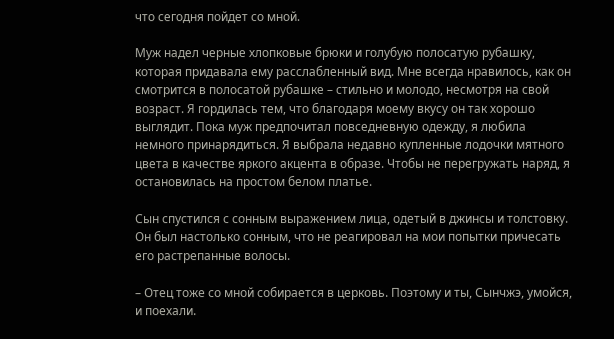что сегодня пойдет со мной.

Муж надел черные хлопковые брюки и голубую полосатую рубашку, которая придавала ему расслабленный вид. Мне всегда нравилось, как он смотрится в полосатой рубашке – стильно и молодо, несмотря на свой возраст. Я гордилась тем, что благодаря моему вкусу он так хорошо выглядит. Пока муж предпочитал повседневную одежду, я любила немного принарядиться. Я выбрала недавно купленные лодочки мятного цвета в качестве яркого акцента в образе. Чтобы не перегружать наряд, я остановилась на простом белом платье.

Сын спустился с сонным выражением лица, одетый в джинсы и толстовку. Он был настолько сонным, что не реагировал на мои попытки причесать его растрепанные волосы.

– Отец тоже со мной собирается в церковь. Поэтому и ты, Сынчжэ, умойся, и поехали.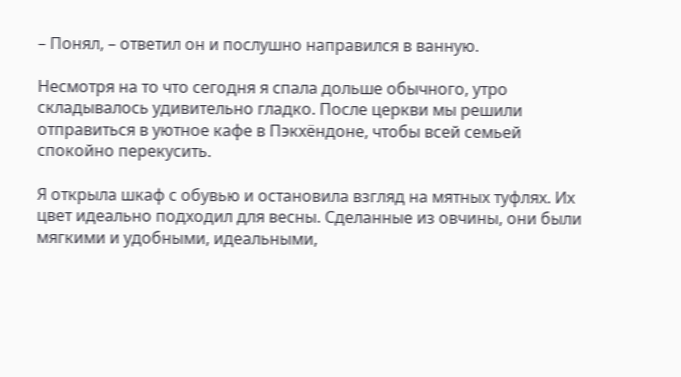– Понял, – ответил он и послушно направился в ванную.

Несмотря на то что сегодня я спала дольше обычного, утро складывалось удивительно гладко. После церкви мы решили отправиться в уютное кафе в Пэкхёндоне, чтобы всей семьей спокойно перекусить.

Я открыла шкаф с обувью и остановила взгляд на мятных туфлях. Их цвет идеально подходил для весны. Сделанные из овчины, они были мягкими и удобными, идеальными,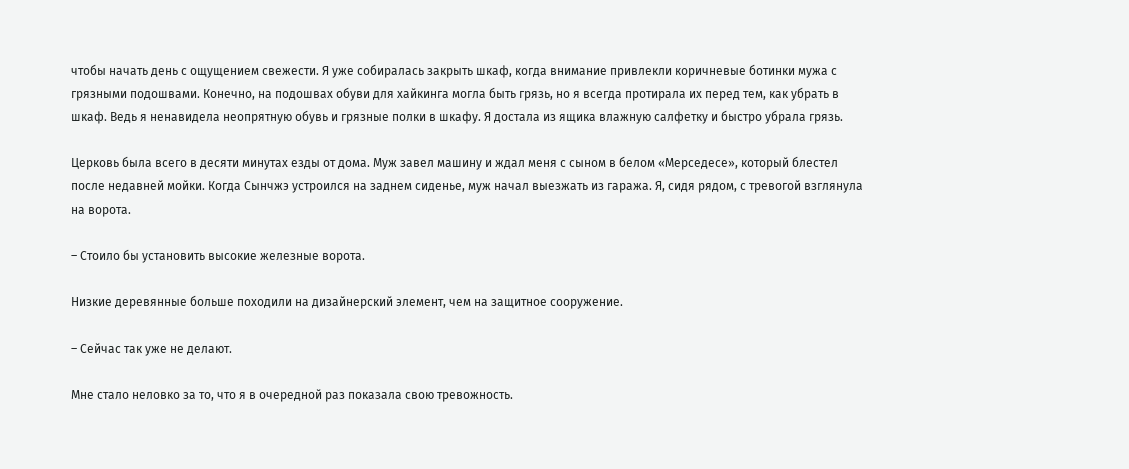чтобы начать день с ощущением свежести. Я уже собиралась закрыть шкаф, когда внимание привлекли коричневые ботинки мужа с грязными подошвами. Конечно, на подошвах обуви для хайкинга могла быть грязь, но я всегда протирала их перед тем, как убрать в шкаф. Ведь я ненавидела неопрятную обувь и грязные полки в шкафу. Я достала из ящика влажную салфетку и быстро убрала грязь.

Церковь была всего в десяти минутах езды от дома. Муж завел машину и ждал меня с сыном в белом «Мерседесе», который блестел после недавней мойки. Когда Сынчжэ устроился на заднем сиденье, муж начал выезжать из гаража. Я, сидя рядом, с тревогой взглянула на ворота.

– Стоило бы установить высокие железные ворота.

Низкие деревянные больше походили на дизайнерский элемент, чем на защитное сооружение.

– Сейчас так уже не делают.

Мне стало неловко за то, что я в очередной раз показала свою тревожность.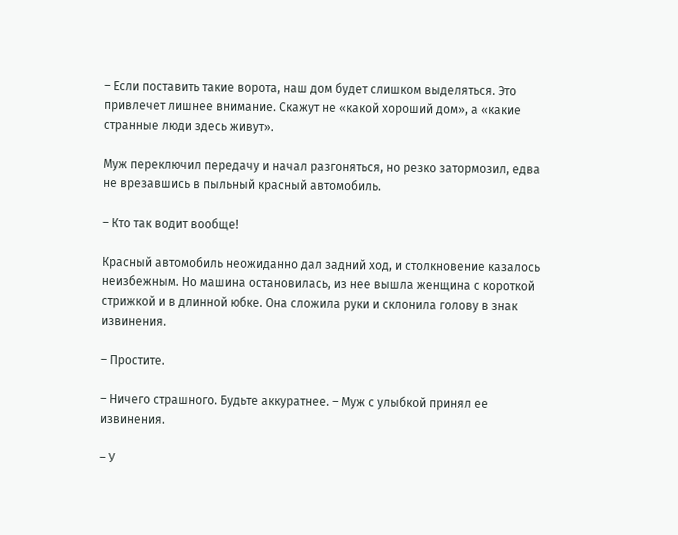– Если поставить такие ворота, наш дом будет слишком выделяться. Это привлечет лишнее внимание. Скажут не «какой хороший дом», а «какие странные люди здесь живут».

Муж переключил передачу и начал разгоняться, но резко затормозил, едва не врезавшись в пыльный красный автомобиль.

– Кто так водит вообще!

Красный автомобиль неожиданно дал задний ход, и столкновение казалось неизбежным. Но машина остановилась, из нее вышла женщина с короткой стрижкой и в длинной юбке. Она сложила руки и склонила голову в знак извинения.

– Простите.

– Ничего страшного. Будьте аккуратнее. – Муж с улыбкой принял ее извинения.

– У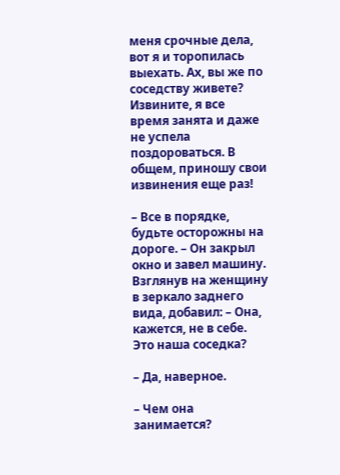меня срочные дела, вот я и торопилась выехать. Ах, вы же по соседству живете? Извините, я все время занята и даже не успела поздороваться. В общем, приношу свои извинения еще раз!

– Все в порядке, будьте осторожны на дороге. – Он закрыл окно и завел машину. Взглянув на женщину в зеркало заднего вида, добавил: – Она, кажется, не в себе. Это наша соседка?

– Да, наверное.

– Чем она занимается?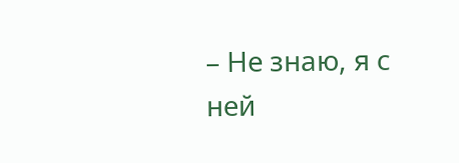– Не знаю, я с ней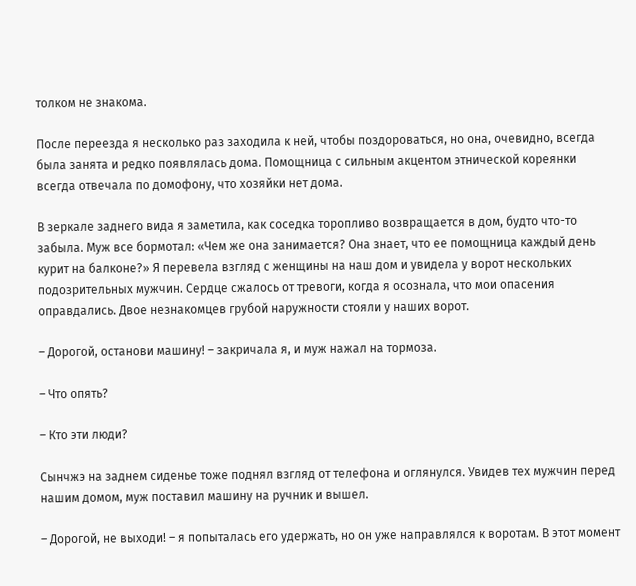толком не знакома.

После переезда я несколько раз заходила к ней, чтобы поздороваться, но она, очевидно, всегда была занята и редко появлялась дома. Помощница с сильным акцентом этнической кореянки всегда отвечала по домофону, что хозяйки нет дома.

В зеркале заднего вида я заметила, как соседка торопливо возвращается в дом, будто что-то забыла. Муж все бормотал: «Чем же она занимается? Она знает, что ее помощница каждый день курит на балконе?» Я перевела взгляд с женщины на наш дом и увидела у ворот нескольких подозрительных мужчин. Сердце сжалось от тревоги, когда я осознала, что мои опасения оправдались. Двое незнакомцев грубой наружности стояли у наших ворот.

– Дорогой, останови машину! – закричала я, и муж нажал на тормоза.

– Что опять?

– Кто эти люди?

Сынчжэ на заднем сиденье тоже поднял взгляд от телефона и оглянулся. Увидев тех мужчин перед нашим домом, муж поставил машину на ручник и вышел.

– Дорогой, не выходи! – я попыталась его удержать, но он уже направлялся к воротам. В этот момент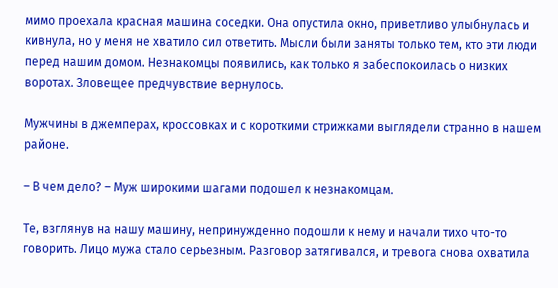мимо проехала красная машина соседки. Она опустила окно, приветливо улыбнулась и кивнула, но у меня не хватило сил ответить. Мысли были заняты только тем, кто эти люди перед нашим домом. Незнакомцы появились, как только я забеспокоилась о низких воротах. Зловещее предчувствие вернулось.

Мужчины в джемперах, кроссовках и с короткими стрижками выглядели странно в нашем районе.

– В чем дело? – Муж широкими шагами подошел к незнакомцам.

Те, взглянув на нашу машину, непринужденно подошли к нему и начали тихо что-то говорить. Лицо мужа стало серьезным. Разговор затягивался, и тревога снова охватила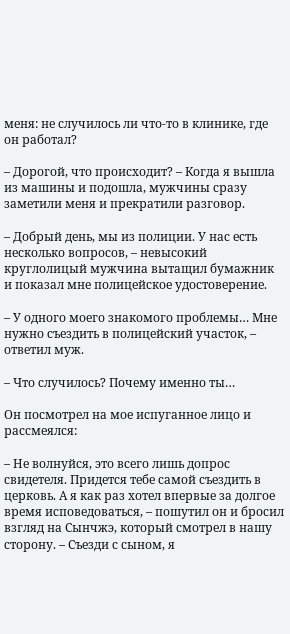меня: не случилось ли что-то в клинике, где он работал?

– Дорогой, что происходит? – Когда я вышла из машины и подошла, мужчины сразу заметили меня и прекратили разговор.

– Добрый день, мы из полиции. У нас есть несколько вопросов, – невысокий круглолицый мужчина вытащил бумажник и показал мне полицейское удостоверение.

– У одного моего знакомого проблемы… Мне нужно съездить в полицейский участок, – ответил муж.

– Что случилось? Почему именно ты…

Он посмотрел на мое испуганное лицо и рассмеялся:

– Не волнуйся, это всего лишь допрос свидетеля. Придется тебе самой съездить в церковь. А я как раз хотел впервые за долгое время исповедоваться, – пошутил он и бросил взгляд на Сынчжэ, который смотрел в нашу сторону. – Съезди с сыном, я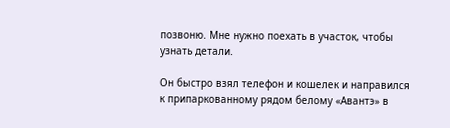позвоню. Мне нужно поехать в участок, чтобы узнать детали.

Он быстро взял телефон и кошелек и направился к припаркованному рядом белому «Авантэ» в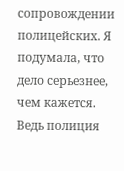сопровождении полицейских. Я подумала, что дело серьезнее, чем кажется. Ведь полиция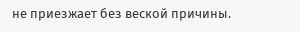не приезжает без веской причины.